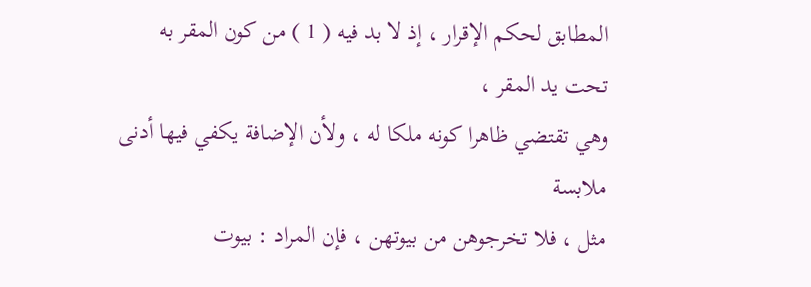المطابق لحكم الإقرار ، إذ لا بد فيه ( 1 ) من كون المقر به تحت يد المقر ،
وهي تقتضي ظاهرا كونه ملكا له ، ولأن الإضافة يكفي فيها أدنى ملابسة
مثل ، فلا تخرجوهن من بيوتهن ، فإن المراد : بيوت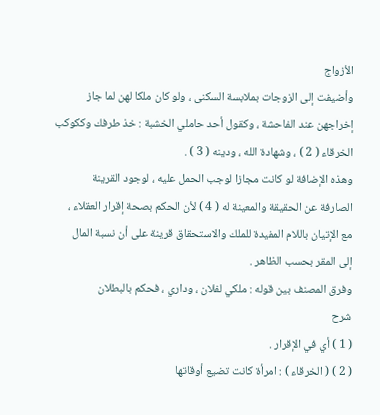الأزواج
وأضيفت إلى الزوجات بملابسة السكنى ، ولو كان ملكا لهن لما جاز
إخراجهن عند الفاحشة ، وكقول أحد حاملي الخشبة : خذ طرفك وككوكب
الخرقاء ( 2 ) ، وشهادة الله ، ودينه ( 3 ) .
وهذه الإضافة لو كانت مجازا لوجب الحمل عليه ، لوجود القرينة
الصارفة عن الحقيقة والمعينة له ( 4 ) لأن الحكم بصحة إقرار العقلاء ،
مع الإتيان باللام المفيدة للملك والاستحقاق قرينة على أن نسبة المال
إلى المقر بحسب الظاهر .
وفرق المصنف بين قوله : ملكي لفلان ، وداري ، فحكم بالبطلان
شرح
( 1 ) أي في الإقرار .
( 2 ) ( الخرقاء ) : امرأة كانت تضيع أوقاتها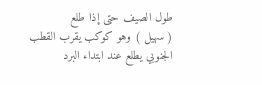طول الصيف حتى إذا طلع
( سهيل ) وهو كوكب يقرب القطب الجنوبي يطلع عند ابتداء البرد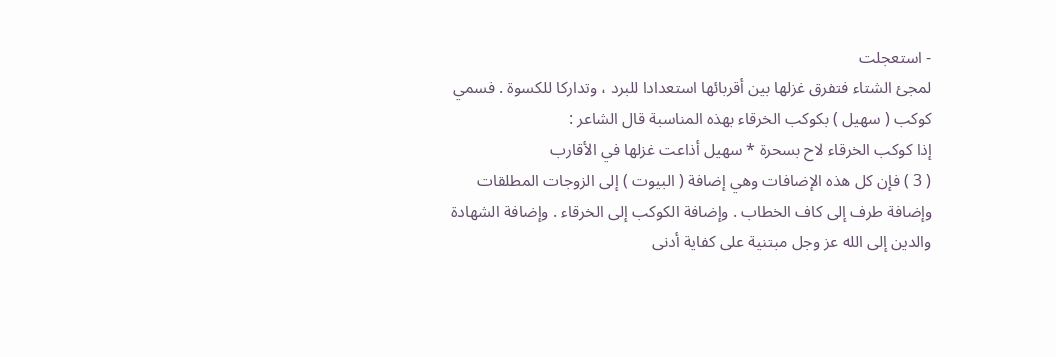- استعجلت
لمجئ الشتاء فتفرق غزلها بين أقربائها استعدادا للبرد ، وتداركا للكسوة . فسمي
كوكب ( سهيل ) بكوكب الخرقاء بهذه المناسبة قال الشاعر :
إذا كوكب الخرقاء لاح بسحرة * سهيل أذاعت غزلها في الأقارب
( 3 ) فإن كل هذه الإضافات وهي إضافة ( البيوت ) إلى الزوجات المطلقات
وإضافة طرف إلى كاف الخطاب . وإضافة الكوكب إلى الخرقاء . وإضافة الشهادة
والدين إلى الله عز وجل مبتنية على كفاية أدنى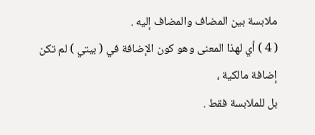ملابسة بين المضاف والمضاف إليه .
( 4 ) أي لهذا المعنى وهو كون الإضافة في ( بيتي ) لم تكن إضافة مالكية ،
بل للملابسة فقط .